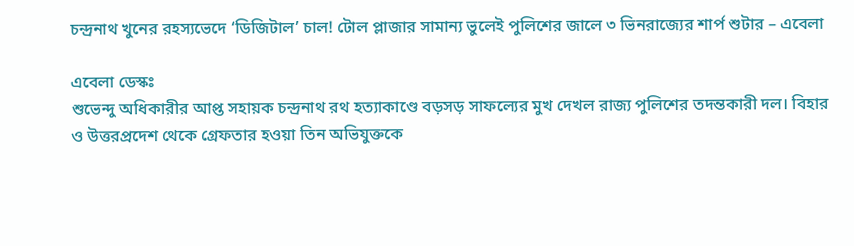চন্দ্রনাথ খুনের রহস্যভেদে ‘ডিজিটাল’ চাল! টোল প্লাজার সামান্য ভুলেই পুলিশের জালে ৩ ভিনরাজ্যের শার্প শুটার – এবেলা

এবেলা ডেস্কঃ
শুভেন্দু অধিকারীর আপ্ত সহায়ক চন্দ্রনাথ রথ হত্যাকাণ্ডে বড়সড় সাফল্যের মুখ দেখল রাজ্য পুলিশের তদন্তকারী দল। বিহার ও উত্তরপ্রদেশ থেকে গ্রেফতার হওয়া তিন অভিযুক্তকে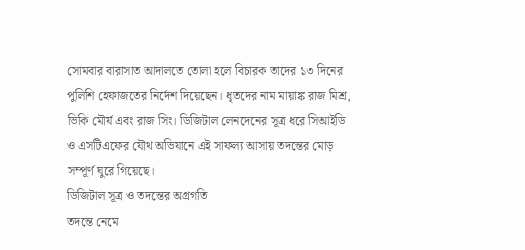সোমবার বারাসাত আদালতে তোলা হলে বিচারক তাদের ১৩ দিনের পুলিশি হেফাজতের নির্দেশ দিয়েছেন। ধৃতদের নাম মায়াঙ্ক রাজ মিশ্র, ভিকি মৌর্য এবং রাজ সিং। ডিজিটাল লেনদেনের সূত্র ধরে সিআইডি ও এসটিএফের যৌথ অভিযানে এই সাফল্য আসায় তদন্তের মোড় সম্পূর্ণ ঘুরে গিয়েছে।
ডিজিটাল সূত্র ও তদন্তের অগ্রগতি
তদন্তে নেমে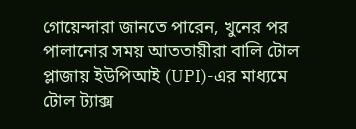গোয়েন্দারা জানতে পারেন, খুনের পর পালানোর সময় আততায়ীরা বালি টোল প্লাজায় ইউপিআই (UPI)-এর মাধ্যমে টোল ট্যাক্স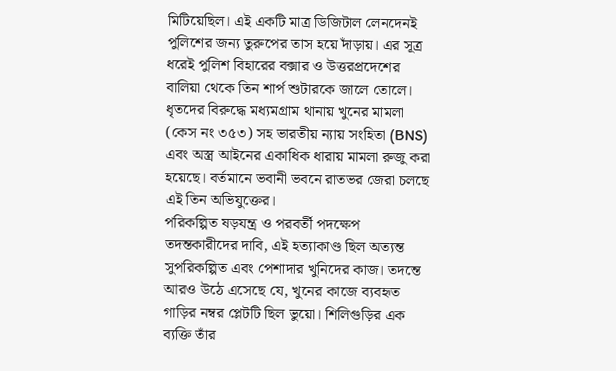মিটিয়েছিল। এই একটি মাত্র ডিজিটাল লেনদেনই পুলিশের জন্য তুরুপের তাস হয়ে দাঁড়ায়। এর সূত্র ধরেই পুলিশ বিহারের বক্সার ও উত্তরপ্রদেশের বালিয়া থেকে তিন শার্প শুটারকে জালে তোলে। ধৃতদের বিরুদ্ধে মধ্যমগ্রাম থানায় খুনের মামলা (কেস নং ৩৫৩) সহ ভারতীয় ন্যায় সংহিতা (BNS) এবং অস্ত্র আইনের একাধিক ধারায় মামলা রুজু করা হয়েছে। বর্তমানে ভবানী ভবনে রাতভর জেরা চলছে এই তিন অভিযুক্তের।
পরিকল্পিত ষড়যন্ত্র ও পরবর্তী পদক্ষেপ
তদন্তকারীদের দাবি, এই হত্যাকাণ্ড ছিল অত্যন্ত সুপরিকল্পিত এবং পেশাদার খুনিদের কাজ। তদন্তে আরও উঠে এসেছে যে, খুনের কাজে ব্যবহৃত গাড়ির নম্বর প্লেটটি ছিল ভুয়ো। শিলিগুড়ির এক ব্যক্তি তাঁর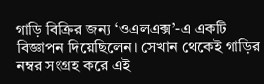গাড়ি বিক্রির জন্য ‘ওএলএক্স’-এ একটি বিজ্ঞাপন দিয়েছিলেন। সেখান থেকেই গাড়ির নম্বর সংগ্রহ করে এই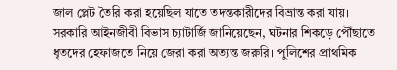জাল প্লেট তৈরি করা হয়েছিল যাতে তদন্তকারীদের বিভ্রান্ত করা যায়।
সরকারি আইনজীবী বিভাস চ্যাটার্জি জানিয়েছেন, ঘটনার শিকড়ে পৌঁছাতে ধৃতদের হেফাজতে নিয়ে জেরা করা অত্যন্ত জরুরি। পুলিশের প্রাথমিক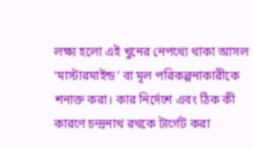লক্ষ্য হলো এই খুনের নেপথ্যে থাকা আসল ‘মাস্টারমাইন্ড’ বা মূল পরিকল্পনাকারীকে শনাক্ত করা। কার নির্দেশে এবং ঠিক কী কারণে চন্দ্রনাথ রথকে টার্গেট করা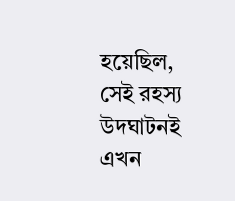হয়েছিল, সেই রহস্য উদঘাটনই এখন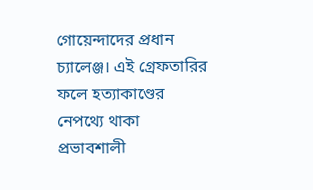গোয়েন্দাদের প্রধান চ্যালেঞ্জ। এই গ্রেফতারির ফলে হত্যাকাণ্ডের নেপথ্যে থাকা প্রভাবশালী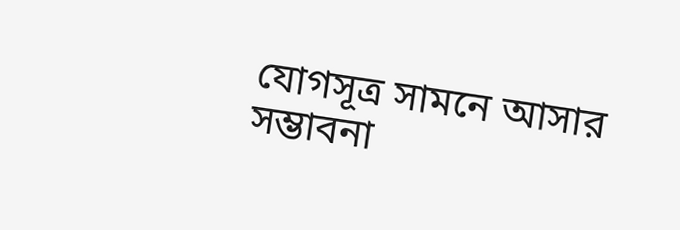যোগসূত্র সামনে আসার সম্ভাবনা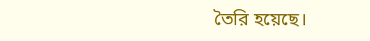তৈরি হয়েছে।